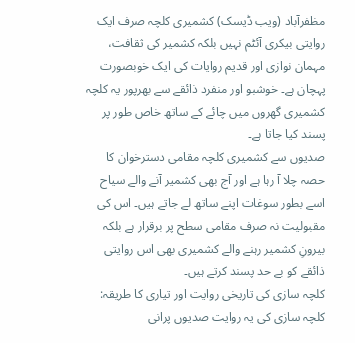مظفرآباد (ویب ڈیسک) کشمیری کلچہ صرف ایک روایتی بیکری آئٹم نہیں بلکہ کشمیر کی ثقافت، مہمان نوازی اور قدیم روایات کی ایک خوبصورت پہچان ہے۔ خوشبو اور منفرد ذائقے سے بھرپور یہ کلچہ کشمیری گھروں میں چائے کے ساتھ خاص طور پر پسند کیا جاتا ہے۔
صدیوں سے کشمیری کلچہ مقامی دسترخوان کا حصہ چلا آ رہا ہے اور آج بھی کشمیر آنے والے سیاح اسے بطور سوغات اپنے ساتھ لے جاتے ہیں۔ اس کی مقبولیت نہ صرف مقامی سطح پر برقرار ہے بلکہ بیرونِ کشمیر رہنے والے کشمیری بھی اس روایتی ذائقے کو بے حد پسند کرتے ہیں۔
کلچہ سازی کی تاریخی روایت اور تیاری کا طریقہ:
کلچہ سازی کی یہ روایت صدیوں پرانی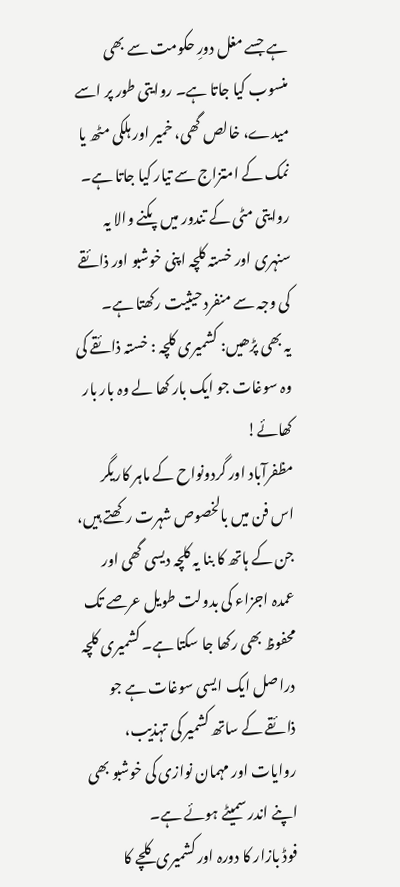ہے جسے مغل دورِ حکومت سے بھی منسوب کیا جاتا ہے۔ روایتی طور پر اسے میدے، خالص گھی، خمیر اور ہلکی مٹھ یا نمک کے امتزاج سے تیار کیا جاتا ہے۔ روایتی مٹی کے تندور میں پکنے والا یہ سنہری اور خستہ کلچہ اپنی خوشبو اور ذائقے کی وجہ سے منفرد حیثیت رکھتا ہے۔
یہ بھی پڑھیں: کشمیری کلچہ : خستہ ذائقے کی وہ سوغات جو ایک بار کھا لے وہ بار بار کھائے!
مظفرآباد اور گردونواح کے ماہر کاریگر اس فن میں بالخصوص شہرت رکھتے ہیں، جن کے ہاتھ کا بنا یہ کلچہ دیسی گھی اور عمدہ اجزاء کی بدولت طویل عرصے تک محفوظ بھی رکھا جا سکتا ہے۔ کشمیری کلچہ دراصل ایک ایسی سوغات ہے جو ذائقے کے ساتھ کشمیر کی تہذیب، روایات اور مہمان نوازی کی خوشبو بھی اپنے اندر سمیٹے ہوئے ہے۔
فوڈ بازار کا دورہ اور کشمیری کلچے کا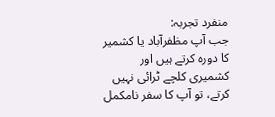منفرد تجربہ:
جب آپ مظفرآباد یا کشمیر کا دورہ کرتے ہیں اور کشمیری کلچے ٹرائی نہیں کرتے، تو آپ کا سفر نامکمل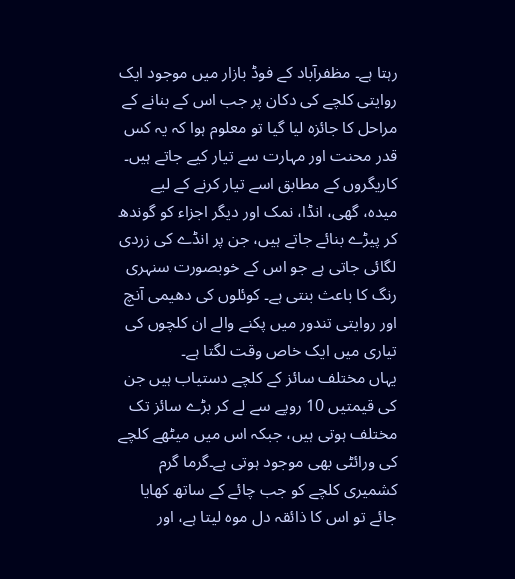رہتا ہے۔ مظفرآباد کے فوڈ بازار میں موجود ایک روایتی کلچے کی دکان پر جب اس کے بنانے کے مراحل کا جائزہ لیا گیا تو معلوم ہوا کہ یہ کس قدر محنت اور مہارت سے تیار کیے جاتے ہیں۔ کاریگروں کے مطابق اسے تیار کرنے کے لیے میدہ، گھی، انڈا، نمک اور دیگر اجزاء کو گوندھ کر پیڑے بنائے جاتے ہیں، جن پر انڈے کی زردی لگائی جاتی ہے جو اس کے خوبصورت سنہری رنگ کا باعث بنتی ہے۔ کوئلوں کی دھیمی آنچ اور روایتی تندور میں پکنے والے ان کلچوں کی تیاری میں ایک خاص وقت لگتا ہے۔
یہاں مختلف سائز کے کلچے دستیاب ہیں جن کی قیمتیں 10 روپے سے لے کر بڑے سائز تک مختلف ہوتی ہیں، جبکہ اس میں میٹھے کلچے کی ورائٹی بھی موجود ہوتی ہے۔گرما گرم کشمیری کلچے کو جب چائے کے ساتھ کھایا جائے تو اس کا ذائقہ دل موہ لیتا ہے، اور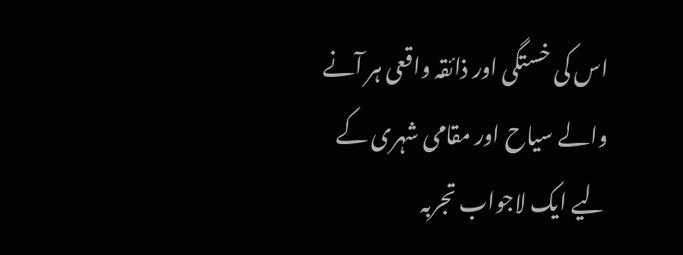اس کی خستگی اور ذائقہ واقعی ہر آنے والے سیاح اور مقامی شہری کے لیے ایک لاجواب تجربہ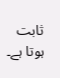ثابت ہوتا ہے۔